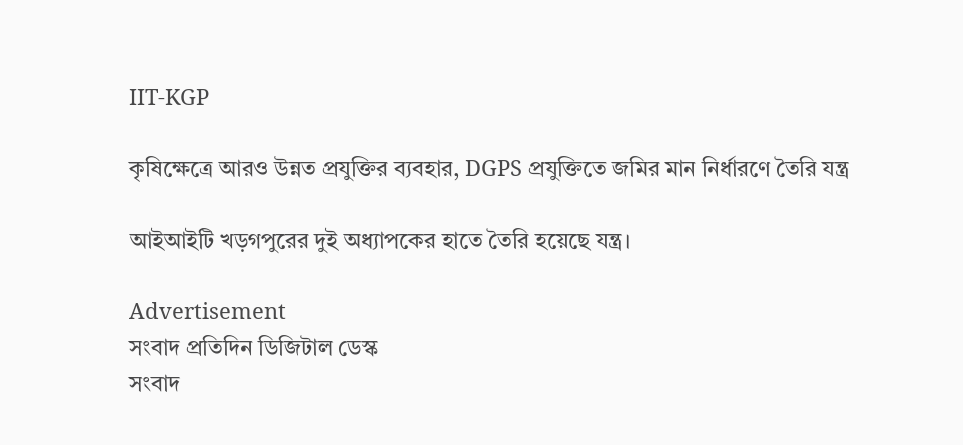IIT-KGP

কৃষিক্ষেত্রে আরও উন্নত প্রযুক্তির ব্যবহার, DGPS প্রযুক্তিতে জমির মান নির্ধারণে তৈরি যন্ত্র

আইআইটি খড়গপুরের দুই অধ্যাপকের হাতে তৈরি হয়েছে যন্ত্র।

Advertisement
সংবাদ প্রতিদিন ডিজিটাল ডেস্ক
সংবাদ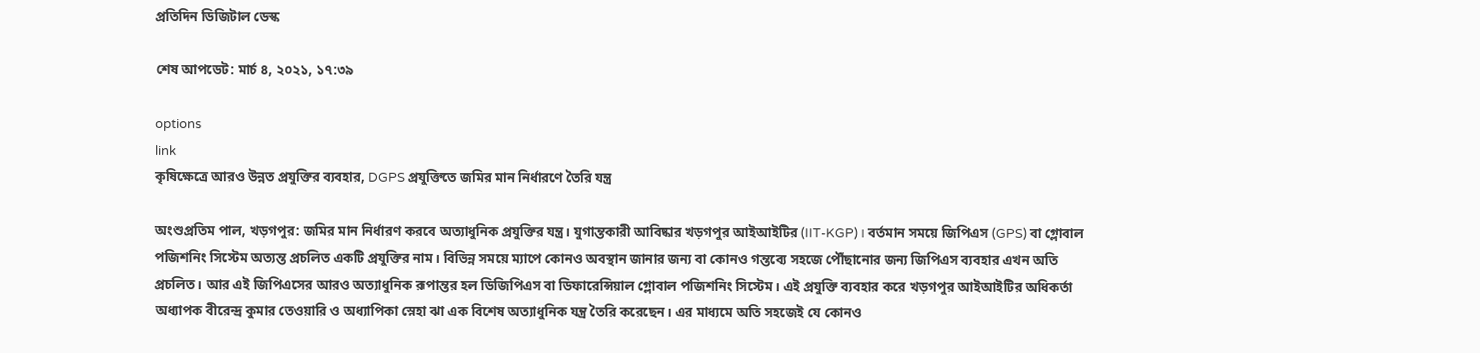প্রতিদিন ডিজিটাল ডেস্ক

শেষ আপডেট: মার্চ ৪, ২০২১, ১৭:৩৯

options
link
কৃষিক্ষেত্রে আরও উন্নত প্রযুক্তির ব্যবহার, DGPS প্রযুক্তিতে জমির মান নির্ধারণে তৈরি যন্ত্র

অংশুপ্রতিম পাল, খড়গপুর: জমির মান নির্ধারণ করবে অত্যাধুনিক প্রযুক্তির যন্ত্র। যুগান্তকারী আবিষ্কার খড়গপুর আইআইটির (IIT-KGP)। বর্তমান সময়ে জিপিএস (GPS) বা গ্লোবাল পজিশনিং সিস্টেম অত্যন্ত প্রচলিত একটি প্রযুক্তির নাম। বিভিন্ন সময়ে ম্যাপে কোনও অবস্থান জানার জন্য বা কোনও গন্তব্যে সহজে পৌঁছানোর জন্য জিপিএস ব্যবহার এখন অতি প্রচলিত। আর এই জিপিএসের আরও অত্যাধুনিক রূপান্তর হল ডিজিপিএস বা ডিফারেন্সিয়াল গ্লোবাল পজিশনিং সিস্টেম। এই প্রযুক্তি ব্যবহার করে খড়গপুর আইআইটির অধিকর্তা অধ্যাপক বীরেন্দ্র কুমার তেওয়ারি ও অধ্যাপিকা স্নেহা ঝা এক বিশেষ অত্যাধুনিক যন্ত্র তৈরি করেছেন। এর মাধ্যমে অতি সহজেই যে কোনও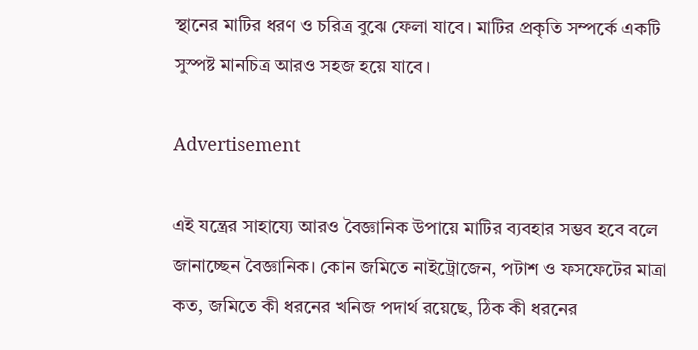স্থানের মাটির ধরণ ও চরিত্র বুঝে ফেলা যাবে। মাটির প্রকৃতি সম্পর্কে একটি সুস্পষ্ট মানচিত্র আরও সহজ হয়ে যাবে।

Advertisement

এই যন্ত্রের সাহায্যে আরও বৈজ্ঞানিক উপায়ে মাটির ব্যবহার সম্ভব হবে বলে জানাচ্ছেন বৈজ্ঞানিক। কোন জমিতে নাইট্রোজেন, পটাশ ও ফসফেটের মাত্রা কত, জমিতে কী ধরনের খনিজ পদার্থ রয়েছে, ঠিক কী ধরনের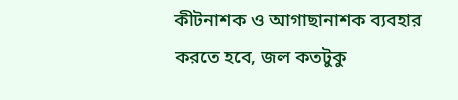কীটনাশক ও আগাছানাশক ব্যবহার করতে হবে, জল কতটুকু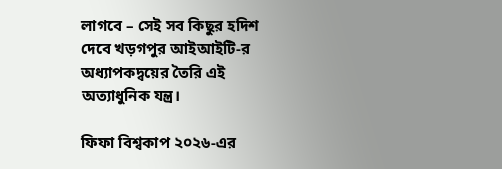লাগবে – সেই সব কিছুর হদিশ দেবে খড়গপুর আইআইটি-র অধ্যাপকদ্বয়ের তৈরি এই অত্যাধুনিক যন্ত্র।

ফিফা বিশ্বকাপ ২০২৬-এর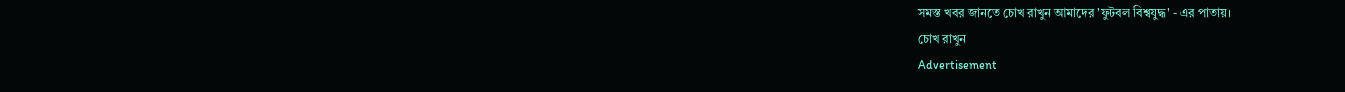সমস্ত খবর জানতে চোখ রাখুন আমাদের 'ফুটবল বিশ্বযুদ্ধ' - এর পাতায়।
চোখ রাখুন
Advertisement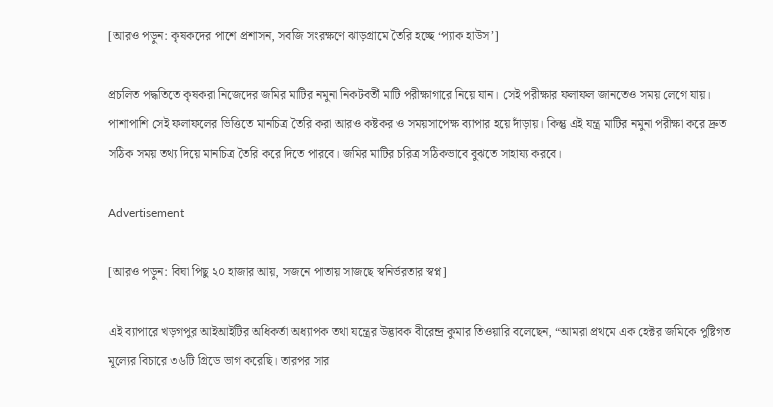[আরও পড়ুন: কৃষকদের পাশে প্রশাসন, সবজি সংরক্ষণে ঝাড়গ্রামে তৈরি হচ্ছে ‘প্যাক হাউস’]

প্রচলিত পদ্ধতিতে কৃষকরা নিজেদের জমির মাটির নমুনা নিকটবর্তী মাটি পরীক্ষাগারে নিয়ে যান। সেই পরীক্ষার ফলাফল জানতেও সময় লেগে যায়। পাশাপাশি সেই ফলাফলের ভিত্তিতে মানচিত্র তৈরি করা আরও কষ্টকর ও সময়সাপেক্ষ ব্যাপার হয়ে দাঁড়ায়। কিন্তু এই যন্ত্র মাটির নমুনা পরীক্ষা করে দ্রুত সঠিক সময় তথ্য দিয়ে মানচিত্র তৈরি করে দিতে পারবে। জমির মাটির চরিত্র সঠিকভাবে বুঝতে সাহায্য করবে।

Advertisement

[আরও পড়ুন: বিঘা পিছু ২০ হাজার আয়, সজনে পাতায় সাজছে স্বনির্ভরতার স্বপ্ন]

এই ব্যাপারে খড়গপুর আইআইটির অধিকর্তা অধ্যাপক তথা যন্ত্রের উদ্ভাবক বীরেন্দ্র কুমার তিওয়ারি বলেছেন, “আমরা প্রথমে এক হেক্টর জমিকে পুষ্টিগত মূল্যের বিচারে ৩৬টি গ্ৰিডে ভাগ করেছি। তারপর সার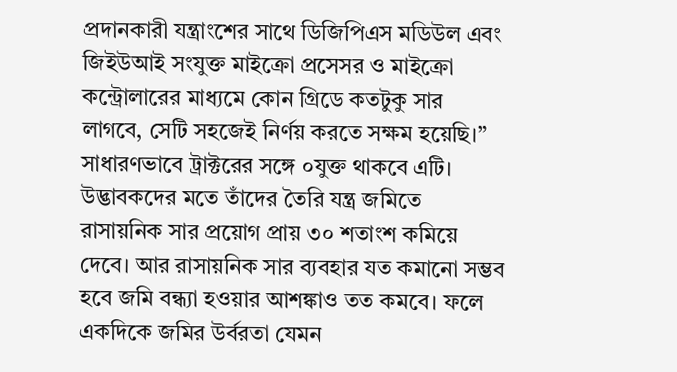প্রদানকারী যন্ত্রাংশের সাথে ডিজিপিএস মডিউল এবং জিইউআই সংযুক্ত মাইক্রো প্রসেসর ও মাইক্রো কন্ট্রোলারের মাধ্যমে কোন গ্ৰিডে কতটুকু সার লাগবে, সেটি সহজেই নির্ণয় করতে সক্ষম হয়েছি।” সাধারণভাবে ট্রাক্টরের সঙ্গে ০যুক্ত থাকবে এটি। উদ্ভাবকদের মতে তাঁদের তৈরি যন্ত্র জমিতে রাসায়নিক সার প্রয়োগ প্রায় ৩০ শতাংশ কমিয়ে দেবে। আর রাসায়নিক সার ব্যবহার যত কমানো সম্ভব হবে জমি বন্ধ্যা হওয়ার আশঙ্কাও তত কমবে। ফলে একদিকে জমির উর্বরতা যেমন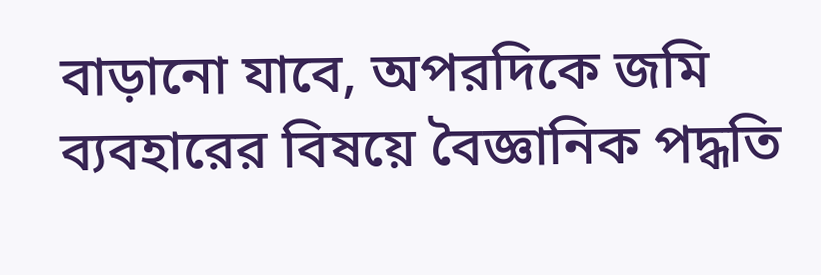বাড়ানো যাবে, অপরদিকে জমি ব্যবহারের বিষয়ে বৈজ্ঞানিক পদ্ধতি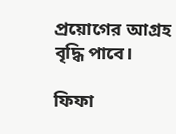প্রয়োগের আগ্ৰহ বৃদ্ধি পাবে।

ফিফা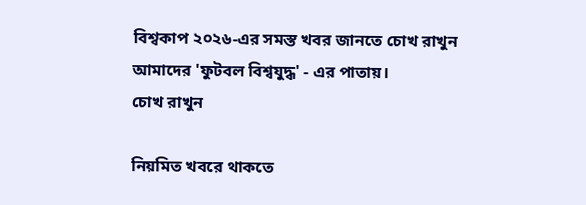বিশ্বকাপ ২০২৬-এর সমস্ত খবর জানতে চোখ রাখুন আমাদের 'ফুটবল বিশ্বযুদ্ধ' - এর পাতায়।
চোখ রাখুন

নিয়মিত খবরে থাকতে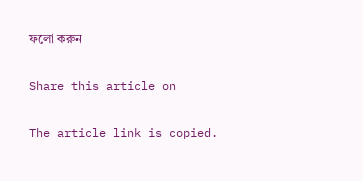ফলো করুন

Share this article on

The article link is copied.